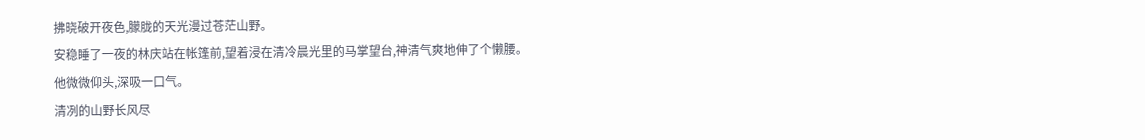拂晓破开夜色,朦胧的天光漫过苍茫山野。
安稳睡了一夜的林庆站在帐篷前,望着浸在清冷晨光里的马掌望台,神清气爽地伸了个懒腰。
他微微仰头,深吸一口气。
清冽的山野长风尽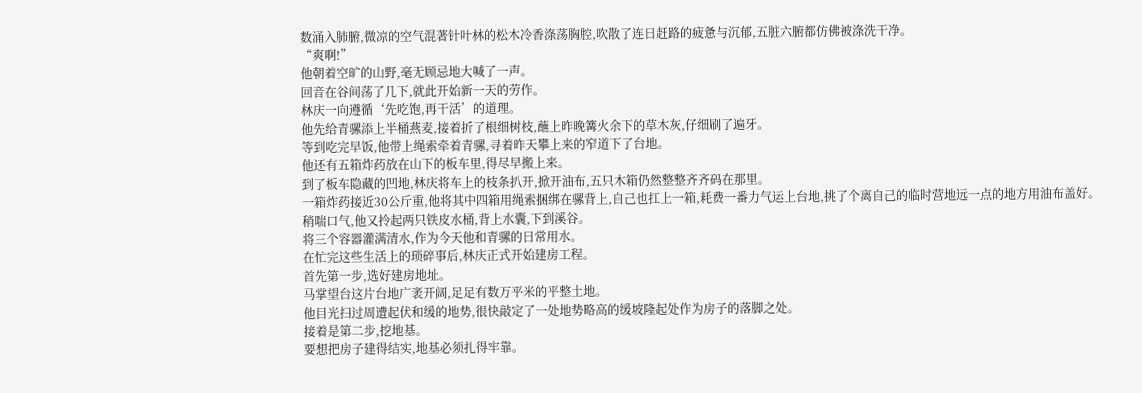数涌入肺腑,微凉的空气混著针叶林的松木冷香涤荡胸腔,吹散了连日赶路的疲惫与沉郁,五脏六腑都仿佛被涤洗干净。
“爽啊!”
他朝着空旷的山野,毫无顾忌地大喊了一声。
回音在谷间荡了几下,就此开始新一天的劳作。
林庆一向遵循‘先吃饱,再干活’的道理。
他先给青骡添上半桶燕麦,接着折了根细树枝,蘸上昨晚篝火余下的草木灰,仔细刷了遍牙。
等到吃完早饭,他带上绳索牵着青骡,寻着昨天攀上来的窄道下了台地。
他还有五箱炸药放在山下的板车里,得尽早搬上来。
到了板车隐藏的凹地,林庆将车上的枝条扒开,掀开油布,五只木箱仍然整整齐齐码在那里。
一箱炸药接近30公斤重,他将其中四箱用绳索捆绑在骡背上,自己也扛上一箱,耗费一番力气运上台地,挑了个离自己的临时营地远一点的地方用油布盖好。
稍喘口气,他又拎起两只铁皮水桶,背上水囊,下到溪谷。
将三个容器灌满清水,作为今天他和青骡的日常用水。
在忙完这些生活上的琐碎事后,林庆正式开始建房工程。
首先第一步,选好建房地址。
马掌望台这片台地广袤开阔,足足有数万平米的平整土地。
他目光扫过周遭起伏和缓的地势,很快敲定了一处地势略高的缓坡隆起处作为房子的落脚之处。
接着是第二步,挖地基。
要想把房子建得结实,地基必须扎得牢靠。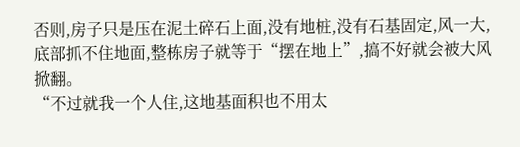否则,房子只是压在泥土碎石上面,没有地桩,没有石基固定,风一大,底部抓不住地面,整栋房子就等于“摆在地上”,搞不好就会被大风掀翻。
“不过就我一个人住,这地基面积也不用太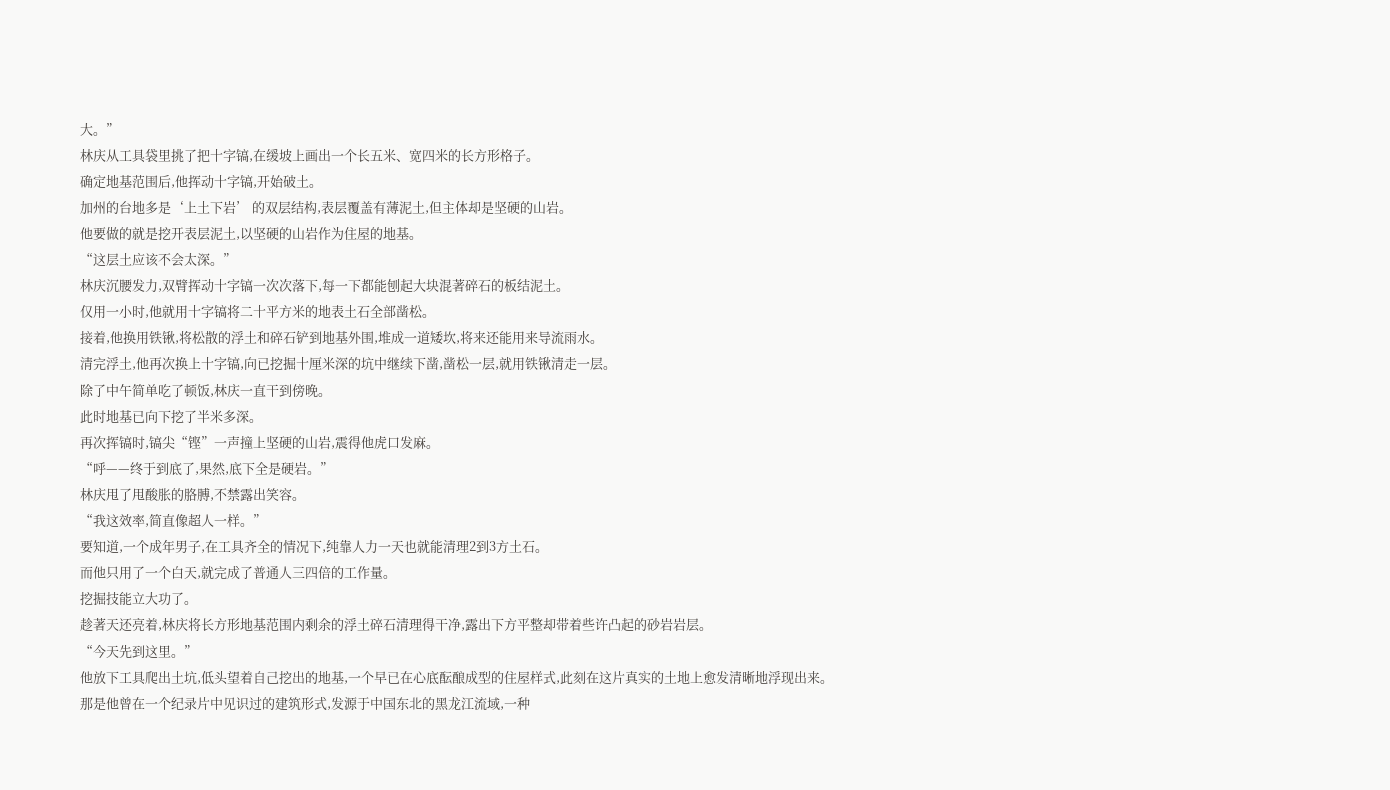大。”
林庆从工具袋里挑了把十字镐,在缓坡上画出一个长五米、宽四米的长方形格子。
确定地基范围后,他挥动十字镐,开始破土。
加州的台地多是‘上土下岩’ 的双层结构,表层覆盖有薄泥土,但主体却是坚硬的山岩。
他要做的就是挖开表层泥土,以坚硬的山岩作为住屋的地基。
“这层土应该不会太深。”
林庆沉腰发力,双臂挥动十字镐一次次落下,每一下都能刨起大块混著碎石的板结泥土。
仅用一小时,他就用十字镐将二十平方米的地表土石全部凿松。
接着,他换用铁锹,将松散的浮土和碎石铲到地基外围,堆成一道矮坎,将来还能用来导流雨水。
清完浮土,他再次换上十字镐,向已挖掘十厘米深的坑中继续下凿,凿松一层,就用铁锹清走一层。
除了中午简单吃了顿饭,林庆一直干到傍晚。
此时地基已向下挖了半米多深。
再次挥镐时,镐尖“铿”一声撞上坚硬的山岩,震得他虎口发麻。
“呼——终于到底了,果然,底下全是硬岩。”
林庆甩了甩酸胀的胳膊,不禁露出笑容。
“我这效率,简直像超人一样。”
要知道,一个成年男子,在工具齐全的情况下,纯靠人力一天也就能清理2到3方土石。
而他只用了一个白天,就完成了普通人三四倍的工作量。
挖掘技能立大功了。
趁著天还亮着,林庆将长方形地基范围内剩余的浮土碎石清理得干净,露出下方平整却带着些许凸起的砂岩岩层。
“今天先到这里。”
他放下工具爬出土坑,低头望着自己挖出的地基,一个早已在心底酝酿成型的住屋样式,此刻在这片真实的土地上愈发清晰地浮现出来。
那是他曾在一个纪录片中见识过的建筑形式,发源于中国东北的黑龙江流域,一种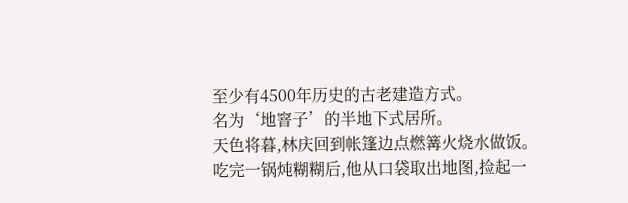至少有4500年历史的古老建造方式。
名为‘地窨子’的半地下式居所。
天色将暮,林庆回到帐篷边点燃篝火烧水做饭。
吃完一锅炖糊糊后,他从口袋取出地图,捡起一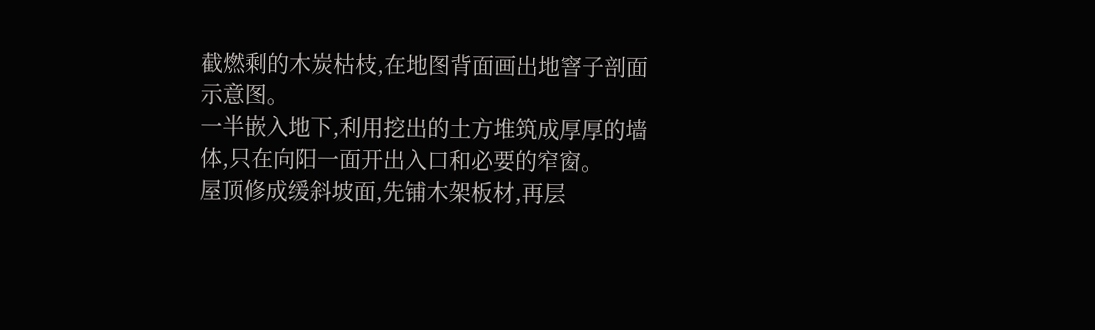截燃剩的木炭枯枝,在地图背面画出地窨子剖面示意图。
一半嵌入地下,利用挖出的土方堆筑成厚厚的墙体,只在向阳一面开出入口和必要的窄窗。
屋顶修成缓斜坡面,先铺木架板材,再层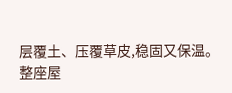层覆土、压覆草皮,稳固又保温。
整座屋